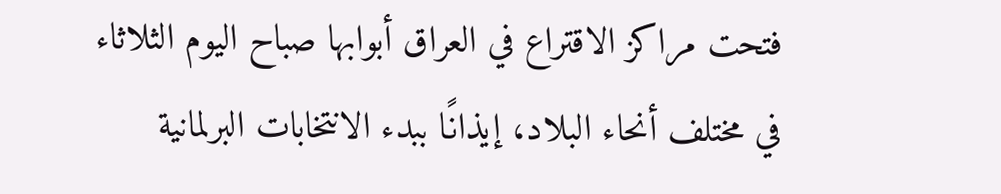فتحت مراكز الاقتراع في العراق أبوابها صباح اليوم الثلاثاء في مختلف أنحاء البلاد، إيذانًا ببدء الانتخابات البرلمانية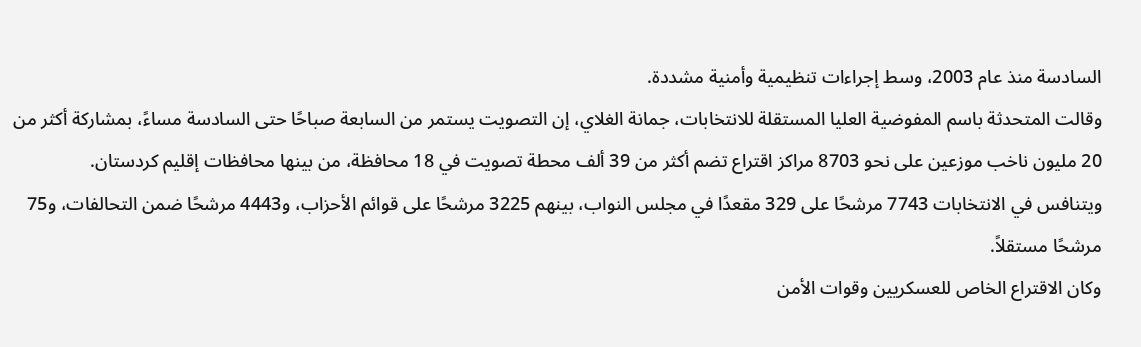السادسة منذ عام 2003، وسط إجراءات تنظيمية وأمنية مشددة.
وقالت المتحدثة باسم المفوضية العليا المستقلة للانتخابات، جمانة الغلاي، إن التصويت يستمر من السابعة صباحًا حتى السادسة مساءً، بمشاركة أكثر من 20 مليون ناخب موزعين على نحو 8703 مراكز اقتراع تضم أكثر من 39 ألف محطة تصويت في 18 محافظة، من بينها محافظات إقليم كردستان.
ويتنافس في الانتخابات 7743 مرشحًا على 329 مقعدًا في مجلس النواب، بينهم 3225 مرشحًا على قوائم الأحزاب، و4443 مرشحًا ضمن التحالفات، و75 مرشحًا مستقلاً.
وكان الاقتراع الخاص للعسكريين وقوات الأمن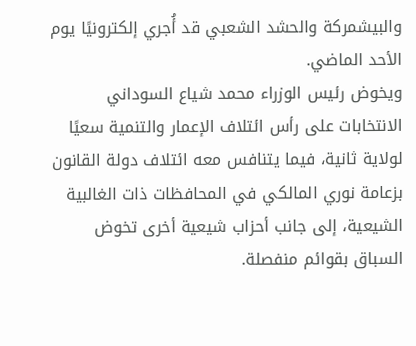والبيشمركة والحشد الشعبي قد أُجري إلكترونيًا يوم الأحد الماضي.
ويخوض رئيس الوزراء محمد شياع السوداني الانتخابات على رأس ائتلاف الإعمار والتنمية سعيًا لولاية ثانية، فيما يتنافس معه ائتلاف دولة القانون بزعامة نوري المالكي في المحافظات ذات الغالبية الشيعية، إلى جانب أحزاب شيعية أخرى تخوض السباق بقوائم منفصلة.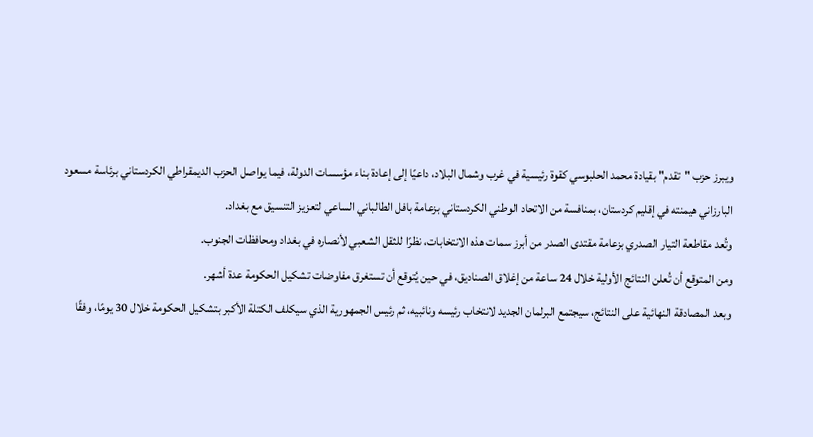ويبرز حزب "تقدم" بقيادة محمد الحلبوسي كقوة رئيسية في غرب وشمال البلاد، داعيًا إلى إعادة بناء مؤسسات الدولة، فيما يواصل الحزب الديمقراطي الكردستاني برئاسة مسعود البارزاني هيمنته في إقليم كردستان، بمنافسة من الاتحاد الوطني الكردستاني بزعامة بافل الطالباني الساعي لتعزيز التنسيق مع بغداد.
وتُعد مقاطعة التيار الصدري بزعامة مقتدى الصدر من أبرز سمات هذه الانتخابات، نظرًا للثقل الشعبي لأنصاره في بغداد ومحافظات الجنوب.
ومن المتوقع أن تُعلن النتائج الأولية خلال 24 ساعة من إغلاق الصناديق، في حين يُتوقع أن تستغرق مفاوضات تشكيل الحكومة عدة أشهر.
وبعد المصادقة النهائية على النتائج، سيجتمع البرلمان الجديد لانتخاب رئيسه ونائبيه، ثم رئيس الجمهورية الذي سيكلف الكتلة الأكبر بتشكيل الحكومة خلال 30 يومًا، وفقًا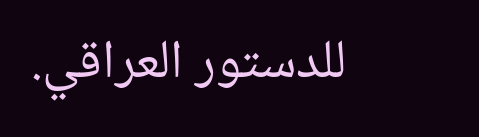للدستور العراقي.